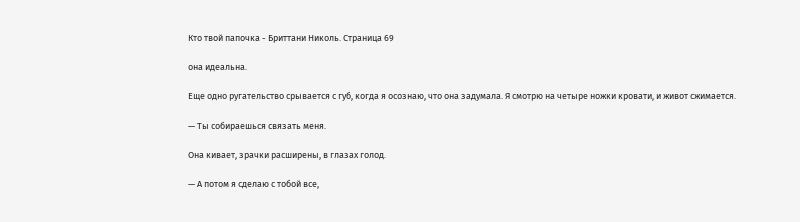Кто твой папочка - Бриттани Николь. Страница 69

она идеальна.

Еще одно ругательство срывается с губ, когда я осознаю, что она задумала. Я смотрю на четыре ножки кровати, и живот сжимается.

— Ты собираешься связать меня.

Она кивает, зрачки расширены, в глазах голод.

— А потом я сделаю с тобой все,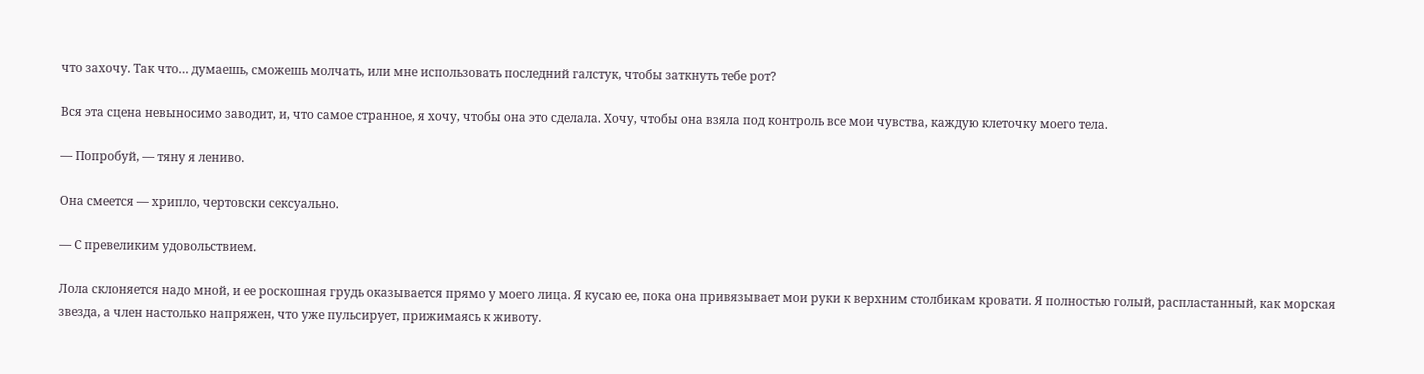что захочу. Так что… думаешь, сможешь молчать, или мне использовать последний галстук, чтобы заткнуть тебе рот?

Вся эта сцена невыносимо заводит, и, что самое странное, я хочу, чтобы она это сделала. Хочу, чтобы она взяла под контроль все мои чувства, каждую клеточку моего тела.

— Попробуй, — тяну я лениво.

Она смеется — хрипло, чертовски сексуально.

— С превеликим удовольствием.

Лола склоняется надо мной, и ее роскошная грудь оказывается прямо у моего лица. Я кусаю ее, пока она привязывает мои руки к верхним столбикам кровати. Я полностью голый, распластанный, как морская звезда, а член настолько напряжен, что уже пульсирует, прижимаясь к животу.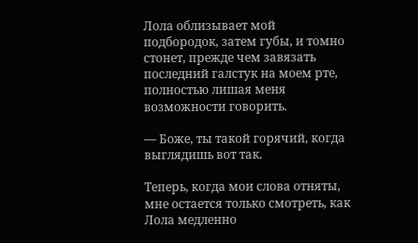Лола облизывает мой подбородок, затем губы, и томно стонет, прежде чем завязать последний галстук на моем рте, полностью лишая меня возможности говорить.

— Боже, ты такой горячий, когда выглядишь вот так.

Теперь, когда мои слова отняты, мне остается только смотреть, как Лола медленно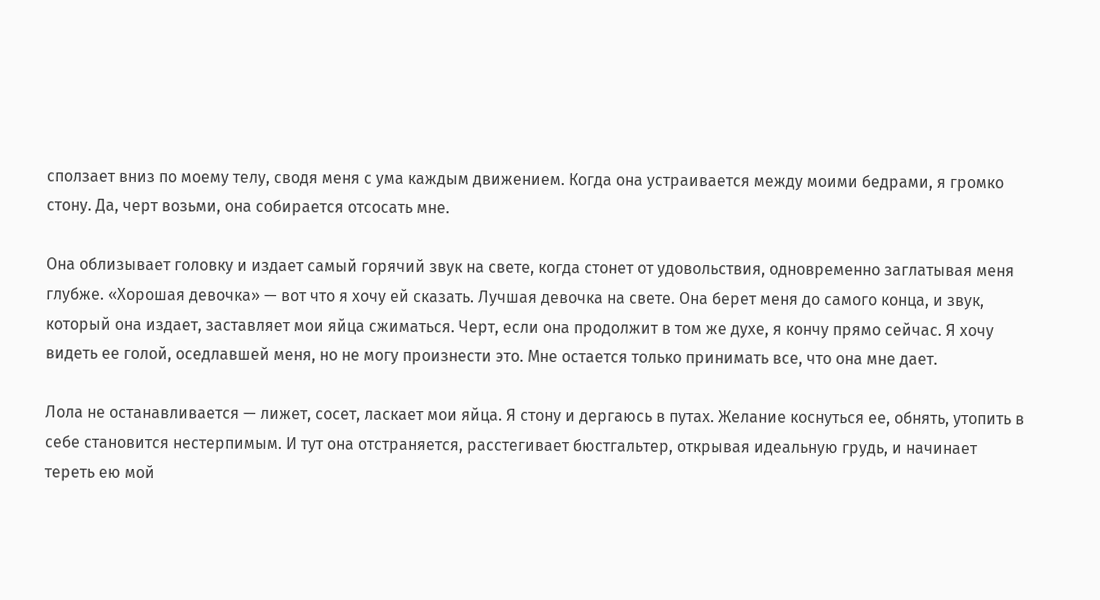сползает вниз по моему телу, сводя меня с ума каждым движением. Когда она устраивается между моими бедрами, я громко стону. Да, черт возьми, она собирается отсосать мне.

Она облизывает головку и издает самый горячий звук на свете, когда стонет от удовольствия, одновременно заглатывая меня глубже. «Хорошая девочка» — вот что я хочу ей сказать. Лучшая девочка на свете. Она берет меня до самого конца, и звук, который она издает, заставляет мои яйца сжиматься. Черт, если она продолжит в том же духе, я кончу прямо сейчас. Я хочу видеть ее голой, оседлавшей меня, но не могу произнести это. Мне остается только принимать все, что она мне дает.

Лола не останавливается — лижет, сосет, ласкает мои яйца. Я стону и дергаюсь в путах. Желание коснуться ее, обнять, утопить в себе становится нестерпимым. И тут она отстраняется, расстегивает бюстгальтер, открывая идеальную грудь, и начинает тереть ею мой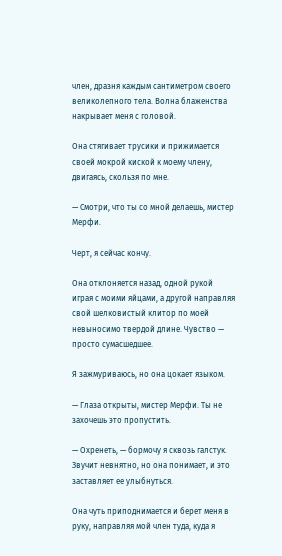член, дразня каждым сантиметром своего великолепного тела. Волна блаженства накрывает меня с головой.

Она стягивает трусики и прижимается своей мокрой киской к моему члену, двигаясь, скользя по мне.

— Смотри, что ты со мной делаешь, мистер Мерфи.

Черт, я сейчас кончу.

Она отклоняется назад, одной рукой играя с моими яйцами, а другой направляя свой шелковистый клитор по моей невыносимо твердой длине. Чувство — просто сумасшедшее.

Я зажмуриваюсь, но она цокает языком.

— Глаза открыты, мистер Мерфи. Ты не захочешь это пропустить.

— Охренеть, — бормочу я сквозь галстук. Звучит невнятно, но она понимает, и это заставляет ее улыбнуться.

Она чуть приподнимается и берет меня в руку, направляя мой член туда, куда я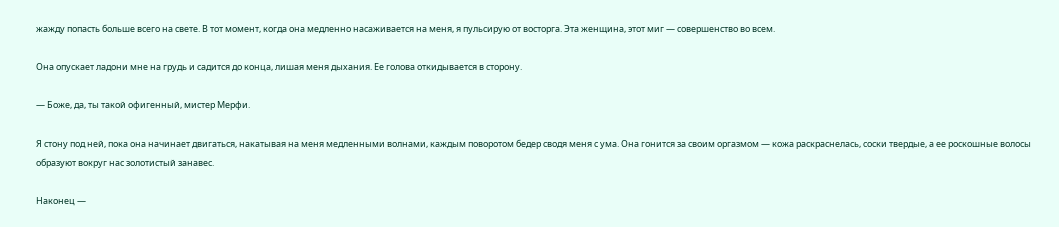жажду попасть больше всего на свете. В тот момент, когда она медленно насаживается на меня, я пульсирую от восторга. Эта женщина, этот миг — совершенство во всем.

Она опускает ладони мне на грудь и садится до конца, лишая меня дыхания. Ее голова откидывается в сторону.

— Боже, да, ты такой офигенный, мистер Мерфи.

Я стону под ней, пока она начинает двигаться, накатывая на меня медленными волнами, каждым поворотом бедер сводя меня с ума. Она гонится за своим оргазмом — кожа раскраснелась, соски твердые, а ее роскошные волосы образуют вокруг нас золотистый занавес.

Наконец —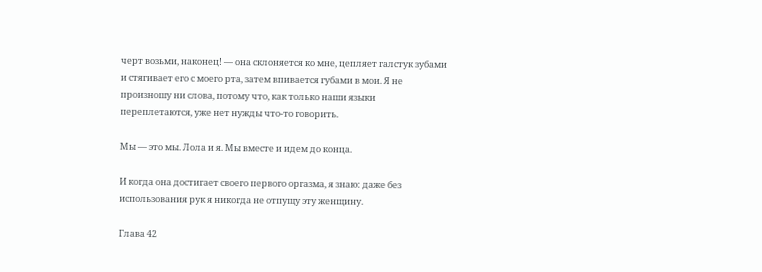черт возьми, наконец! — она склоняется ко мне, цепляет галстук зубами и стягивает его с моего рта, затем впивается губами в мои. Я не произношу ни слова, потому что, как только наши языки переплетаются, уже нет нужды что-то говорить.

Мы — это мы. Лола и я. Мы вместе и идем до конца.

И когда она достигает своего первого оргазма, я знаю: даже без использования рук я никогда не отпущу эту женщину.

Глава 42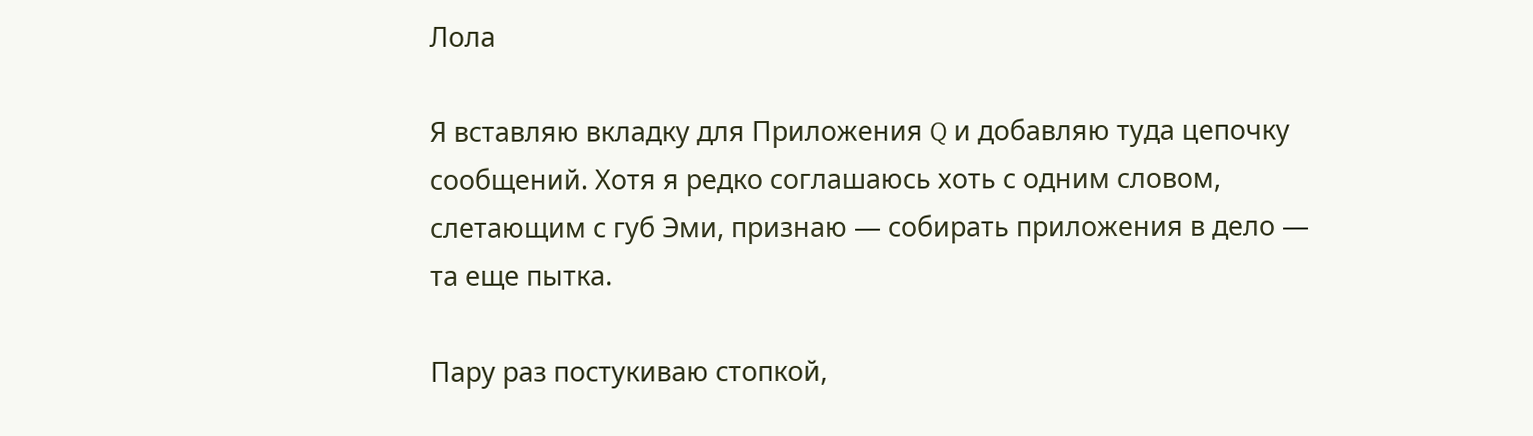Лола

Я вставляю вкладку для Приложения Q и добавляю туда цепочку сообщений. Хотя я редко соглашаюсь хоть с одним словом, слетающим с губ Эми, признаю — собирать приложения в дело — та еще пытка.

Пару раз постукиваю стопкой,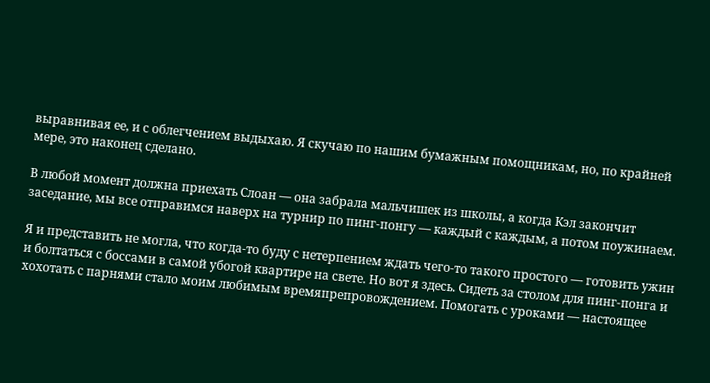выравнивая ее, и с облегчением выдыхаю. Я скучаю по нашим бумажным помощникам, но, по крайней мере, это наконец сделано.

В любой момент должна приехать Слоан — она забрала мальчишек из школы, а когда Кэл закончит заседание, мы все отправимся наверх на турнир по пинг-понгу — каждый с каждым, а потом поужинаем.

Я и представить не могла, что когда-то буду с нетерпением ждать чего-то такого простого — готовить ужин и болтаться с боссами в самой убогой квартире на свете. Но вот я здесь. Сидеть за столом для пинг-понга и хохотать с парнями стало моим любимым времяпрепровождением. Помогать с уроками — настоящее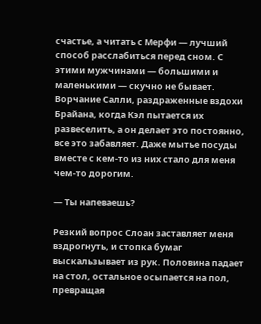счастье, а читать с Мерфи — лучший способ расслабиться перед сном. С этими мужчинами — большими и маленькими — скучно не бывает. Ворчание Салли, раздраженные вздохи Брайана, когда Кэл пытается их развеселить, а он делает это постоянно, все это забавляет. Даже мытье посуды вместе с кем-то из них стало для меня чем-то дорогим.

— Ты напеваешь?

Резкий вопрос Слоан заставляет меня вздрогнуть, и стопка бумаг выскальзывает из рук. Половина падает на стол, остальное осыпается на пол, превращая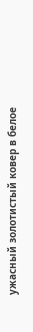ужасный золотистый ковер в белое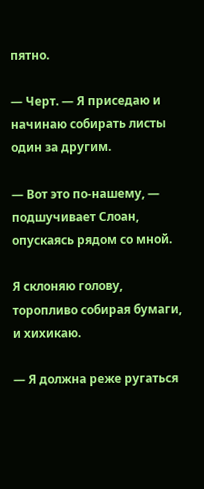пятно.

— Черт. — Я приседаю и начинаю собирать листы один за другим.

— Вот это по-нашему, — подшучивает Слоан, опускаясь рядом со мной.

Я склоняю голову, торопливо собирая бумаги, и хихикаю.

— Я должна реже ругаться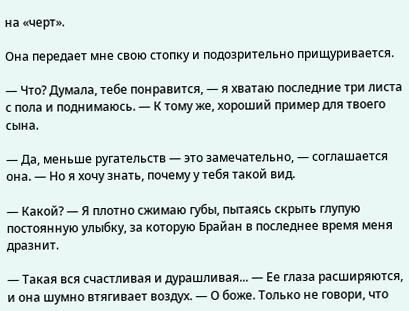на «черт».

Она передает мне свою стопку и подозрительно прищуривается.

— Что? Думала, тебе понравится, — я хватаю последние три листа с пола и поднимаюсь. — К тому же, хороший пример для твоего сына.

— Да, меньше ругательств — это замечательно, — соглашается она. — Но я хочу знать, почему у тебя такой вид.

— Какой? — Я плотно сжимаю губы, пытаясь скрыть глупую постоянную улыбку, за которую Брайан в последнее время меня дразнит.

— Такая вся счастливая и дурашливая... — Ее глаза расширяются, и она шумно втягивает воздух. — О боже. Только не говори, что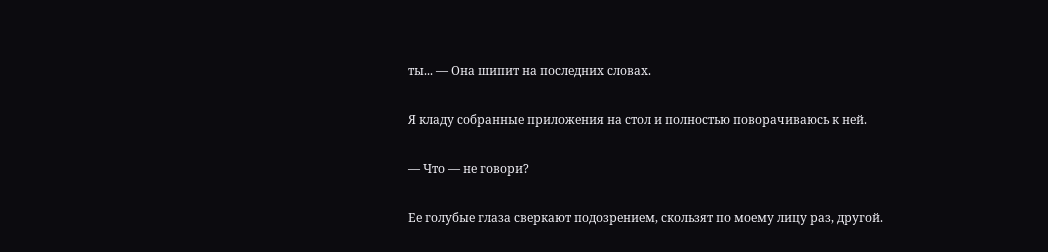ты... — Она шипит на последних словах.

Я кладу собранные приложения на стол и полностью поворачиваюсь к ней.

— Что — не говори?

Ее голубые глаза сверкают подозрением, скользят по моему лицу раз, другой.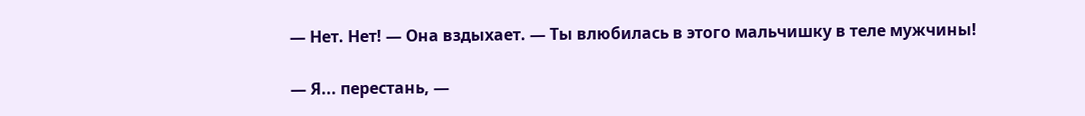— Нет. Нет! — Она вздыхает. — Ты влюбилась в этого мальчишку в теле мужчины!

— Я... перестань, —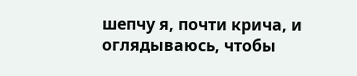шепчу я, почти крича, и оглядываюсь, чтобы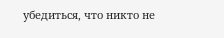убедиться, что никто не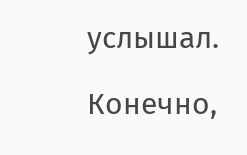услышал.

Конечно,